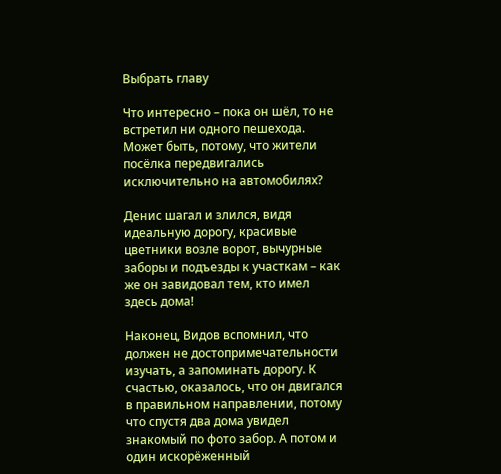Выбрать главу

Что интересно – пока он шёл, то не встретил ни одного пешехода. Может быть, потому, что жители посёлка передвигались исключительно на автомобилях?

Денис шагал и злился, видя идеальную дорогу, красивые цветники возле ворот, вычурные заборы и подъезды к участкам – как же он завидовал тем, кто имел здесь дома!

Наконец, Видов вспомнил, что должен не достопримечательности изучать, а запоминать дорогу. К счастью, оказалось, что он двигался в правильном направлении, потому что спустя два дома увидел знакомый по фото забор. А потом и один искорёженный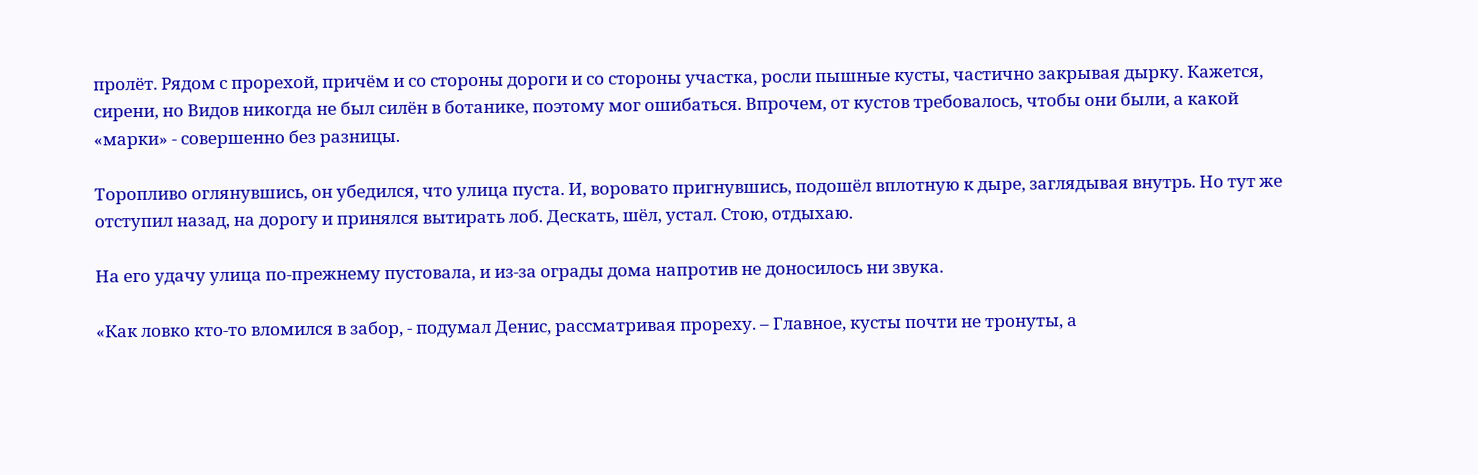пролёт. Рядом с прорехой, причём и со стороны дороги и со стороны участка, росли пышные кусты, частично закрывая дырку. Кажется, сирени, но Видов никогда не был силён в ботанике, поэтому мог ошибаться. Впрочем, от кустов требовалось, чтобы они были, а какой «марки» - совершенно без разницы.

Торопливо оглянувшись, он убедился, что улица пуста. И, воровато пригнувшись, подошёл вплотную к дыре, заглядывая внутрь. Но тут же отступил назад, на дорогу и принялся вытирать лоб. Дескать, шёл, устал. Стою, отдыхаю.

На его удачу улица по-прежнему пустовала, и из-за ограды дома напротив не доносилось ни звука.

«Как ловко кто-то вломился в забор, - подумал Денис, рассматривая прореху. – Главное, кусты почти не тронуты, а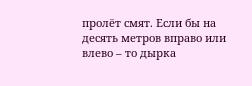пролёт смят. Если бы на десять метров вправо или влево – то дырка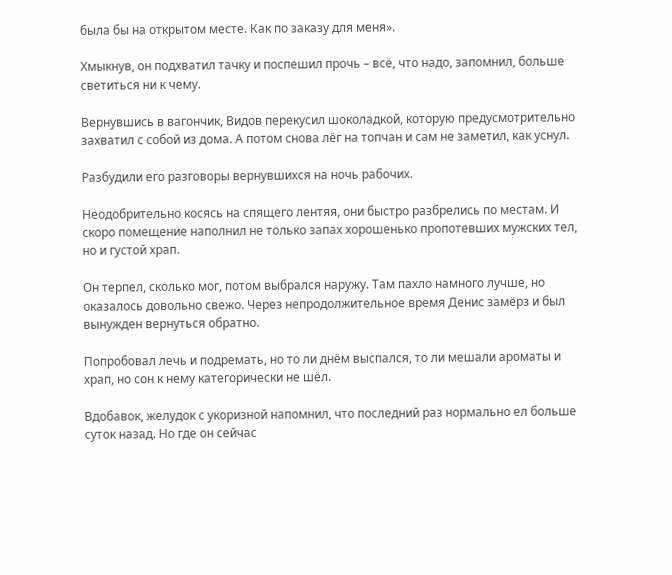была бы на открытом месте. Как по заказу для меня».

Хмыкнув, он подхватил тачку и поспешил прочь – всё, что надо, запомнил, больше светиться ни к чему.

Вернувшись в вагончик, Видов перекусил шоколадкой, которую предусмотрительно захватил с собой из дома. А потом снова лёг на топчан и сам не заметил, как уснул.

Разбудили его разговоры вернувшихся на ночь рабочих.

Неодобрительно косясь на спящего лентяя, они быстро разбрелись по местам. И скоро помещение наполнил не только запах хорошенько пропотевших мужских тел, но и густой храп.

Он терпел, сколько мог, потом выбрался наружу. Там пахло намного лучше, но оказалось довольно свежо. Через непродолжительное время Денис замёрз и был вынужден вернуться обратно.

Попробовал лечь и подремать, но то ли днём выспался, то ли мешали ароматы и храп, но сон к нему категорически не шёл.

Вдобавок, желудок с укоризной напомнил, что последний раз нормально ел больше суток назад. Но где он сейчас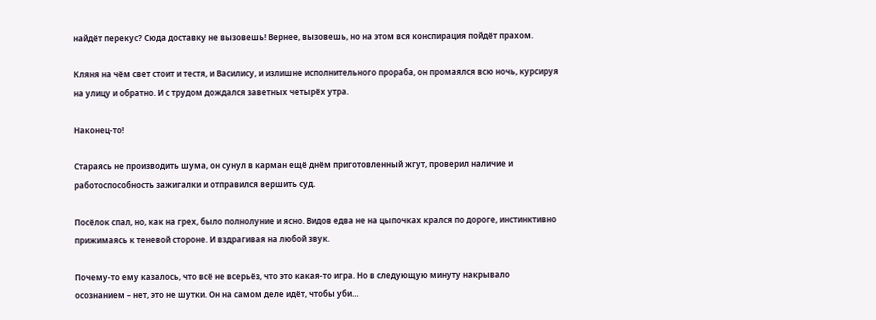найдёт перекус? Сюда доставку не вызовешь! Вернее, вызовешь, но на этом вся конспирация пойдёт прахом.

Кляня на чём свет стоит и тестя, и Василису, и излишне исполнительного прораба, он промаялся всю ночь, курсируя на улицу и обратно. И с трудом дождался заветных четырёх утра.

Наконец-то!

Стараясь не производить шума, он сунул в карман ещё днём приготовленный жгут, проверил наличие и работоспособность зажигалки и отправился вершить суд.

Посёлок спал, но, как на грех, было полнолуние и ясно. Видов едва не на цыпочках крался по дороге, инстинктивно прижимаясь к теневой стороне. И вздрагивая на любой звук.

Почему-то ему казалось, что всё не всерьёз, что это какая-то игра. Но в следующую минуту накрывало осознанием – нет, это не шутки. Он на самом деле идёт, чтобы уби…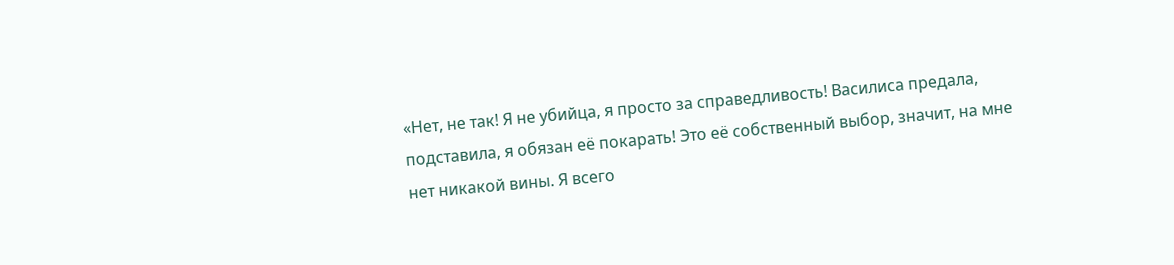«Нет, не так! Я не убийца, я просто за справедливость! Василиса предала, подставила, я обязан её покарать! Это её собственный выбор, значит, на мне нет никакой вины. Я всего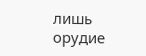лишь орудие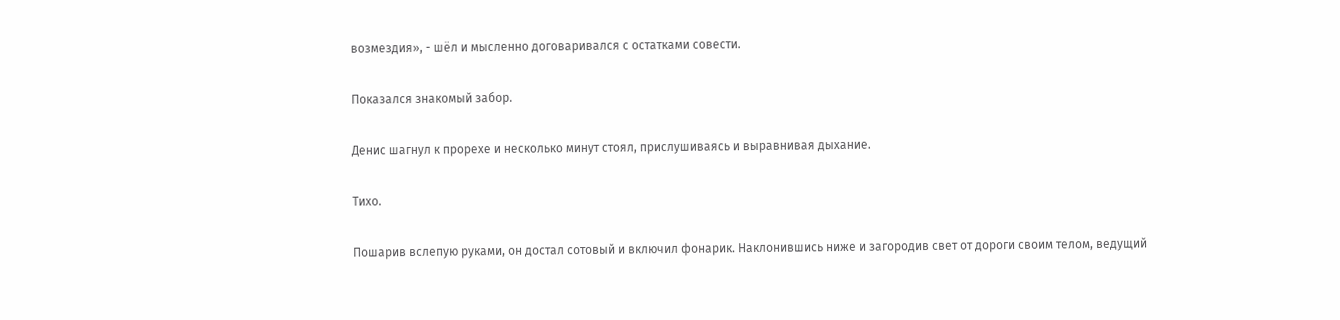возмездия», - шёл и мысленно договаривался с остатками совести.

Показался знакомый забор.

Денис шагнул к прорехе и несколько минут стоял, прислушиваясь и выравнивая дыхание.

Тихо.

Пошарив вслепую руками, он достал сотовый и включил фонарик. Наклонившись ниже и загородив свет от дороги своим телом, ведущий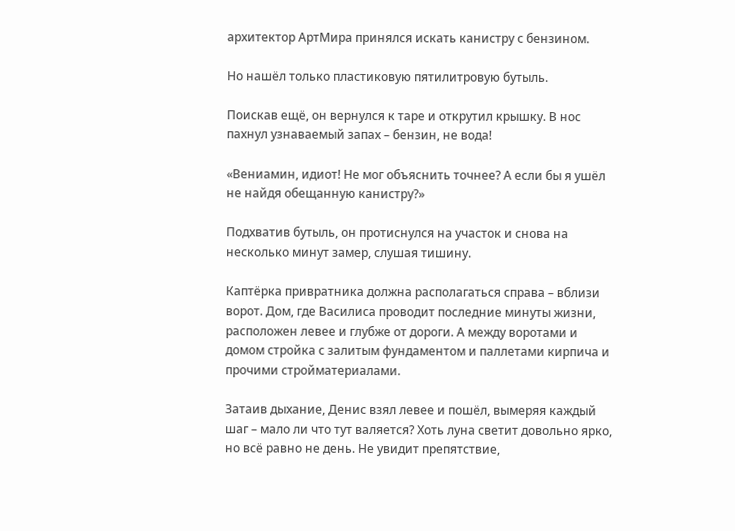архитектор АртМира принялся искать канистру с бензином.

Но нашёл только пластиковую пятилитровую бутыль.

Поискав ещё, он вернулся к таре и открутил крышку. В нос пахнул узнаваемый запах – бензин, не вода!

«Вениамин, идиот! Не мог объяснить точнее? А если бы я ушёл не найдя обещанную канистру?»

Подхватив бутыль, он протиснулся на участок и снова на несколько минут замер, слушая тишину.

Каптёрка привратника должна располагаться справа – вблизи ворот. Дом, где Василиса проводит последние минуты жизни, расположен левее и глубже от дороги. А между воротами и домом стройка с залитым фундаментом и паллетами кирпича и прочими стройматериалами.

Затаив дыхание, Денис взял левее и пошёл, вымеряя каждый шаг – мало ли что тут валяется? Хоть луна светит довольно ярко, но всё равно не день. Не увидит препятствие,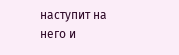наступит на него и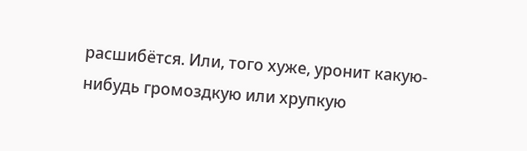расшибётся. Или, того хуже, уронит какую-нибудь громоздкую или хрупкую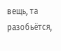вещь, та разобьётся,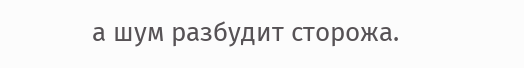а шум разбудит сторожа.